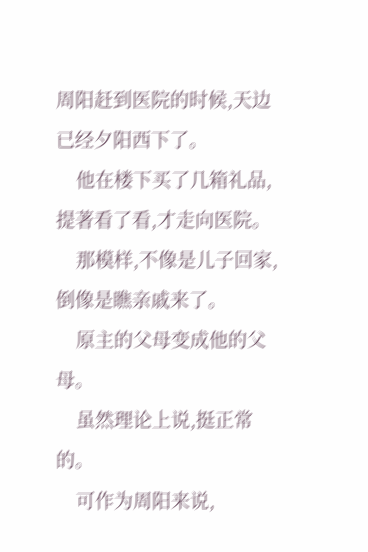周阳赶到医院的时候,天边已经夕阳西下了。
    他在楼下买了几箱礼品,提著看了看,才走向医院。
    那模样,不像是儿子回家,倒像是瞧亲戚来了。
    原主的父母变成他的父母。
    虽然理论上说,挺正常的。
    可作为周阳来说,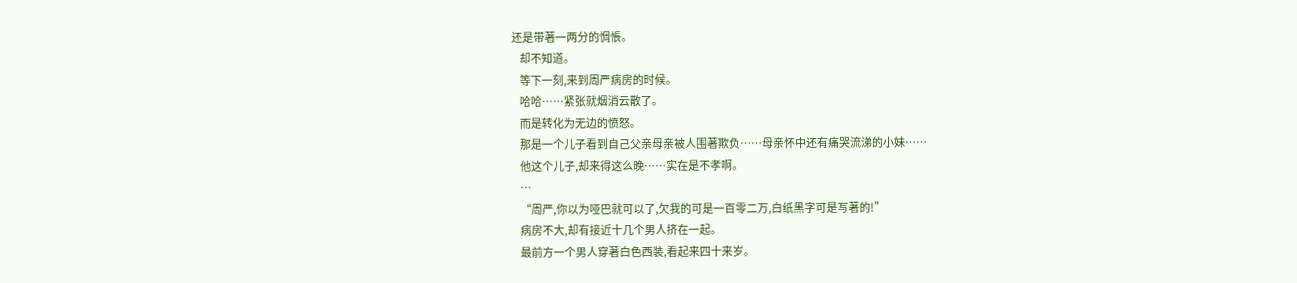还是带著一两分的惆悵。
    却不知道。
    等下一刻,来到周严病房的时候。
    哈哈……紧张就烟消云散了。
    而是转化为无边的愤怒。
    那是一个儿子看到自己父亲母亲被人围著欺负……母亲怀中还有痛哭流涕的小妹……
    他这个儿子,却来得这么晚……实在是不孝啊。
    …
    “周严,你以为哑巴就可以了,欠我的可是一百零二万,白纸黑字可是写著的!”
    病房不大,却有接近十几个男人挤在一起。
    最前方一个男人穿著白色西装,看起来四十来岁。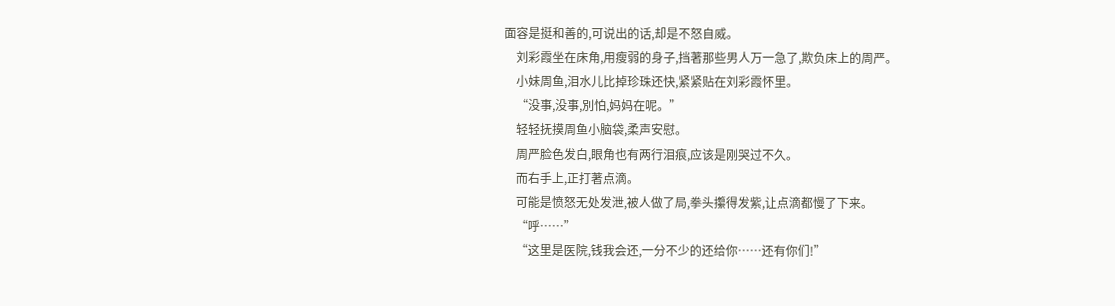面容是挺和善的,可说出的话,却是不怒自威。
    刘彩霞坐在床角,用瘦弱的身子,挡著那些男人万一急了,欺负床上的周严。
    小妹周鱼,泪水儿比掉珍珠还快,紧紧贴在刘彩霞怀里。
    “没事,没事,別怕,妈妈在呢。”
    轻轻抚摸周鱼小脑袋,柔声安慰。
    周严脸色发白,眼角也有两行泪痕,应该是刚哭过不久。
    而右手上,正打著点滴。
    可能是愤怒无处发泄,被人做了局,拳头攥得发紫,让点滴都慢了下来。
    “呼……”
    “这里是医院,钱我会还,一分不少的还给你……还有你们!”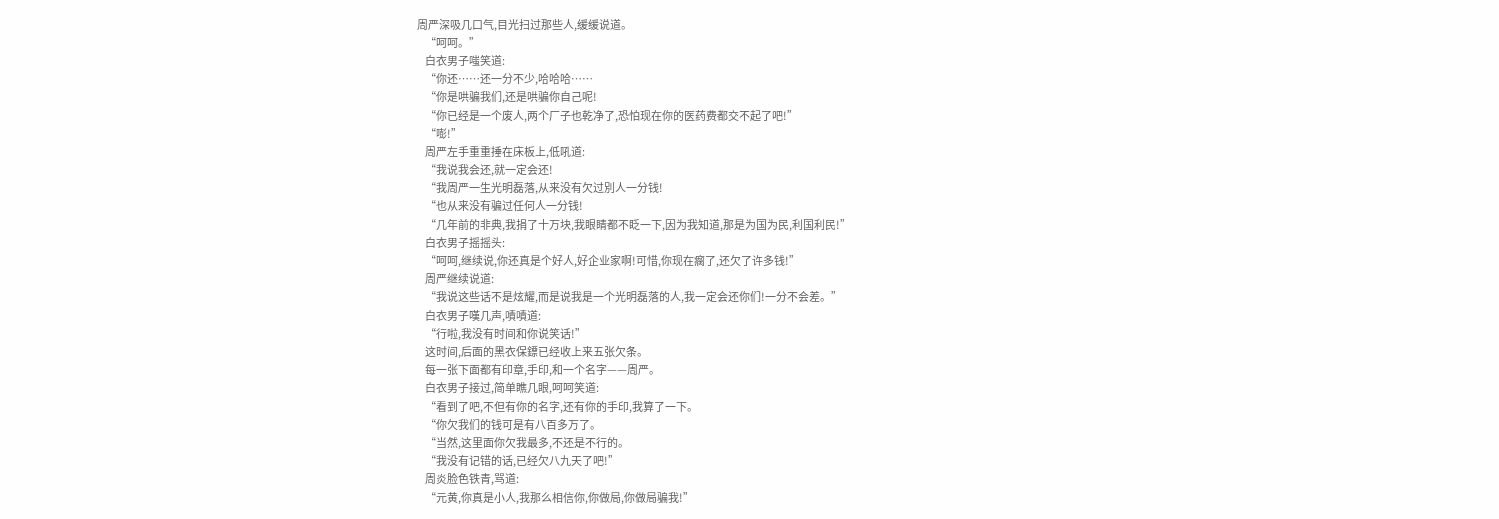周严深吸几口气,目光扫过那些人,缓缓说道。
    “呵呵。”
    白衣男子嗤笑道:
    “你还……还一分不少,哈哈哈……
    “你是哄骗我们,还是哄骗你自己呢!
    “你已经是一个废人,两个厂子也乾净了,恐怕现在你的医药费都交不起了吧!”
    “嘭!”
    周严左手重重捶在床板上,低吼道:
    “我说我会还,就一定会还!
    “我周严一生光明磊落,从来没有欠过別人一分钱!
    “也从来没有骗过任何人一分钱!
    “几年前的非典,我捐了十万块,我眼睛都不眨一下,因为我知道,那是为国为民,利国利民!”
    白衣男子摇摇头:
    “呵呵,继续说,你还真是个好人,好企业家啊!可惜,你现在瘸了,还欠了许多钱!”
    周严继续说道:
    “我说这些话不是炫耀,而是说我是一个光明磊落的人,我一定会还你们!一分不会差。”
    白衣男子嘆几声,嘖嘖道:
    “行啦,我没有时间和你说笑话!”
    这时间,后面的黑衣保鏢已经收上来五张欠条。
    每一张下面都有印章,手印,和一个名字——周严。
    白衣男子接过,简单瞧几眼,呵呵笑道:
    “看到了吧,不但有你的名字,还有你的手印,我算了一下。
    “你欠我们的钱可是有八百多万了。
    “当然,这里面你欠我最多,不还是不行的。
    “我没有记错的话,已经欠八九天了吧!”
    周炎脸色铁青,骂道:
    “元黄,你真是小人,我那么相信你,你做局,你做局骗我!”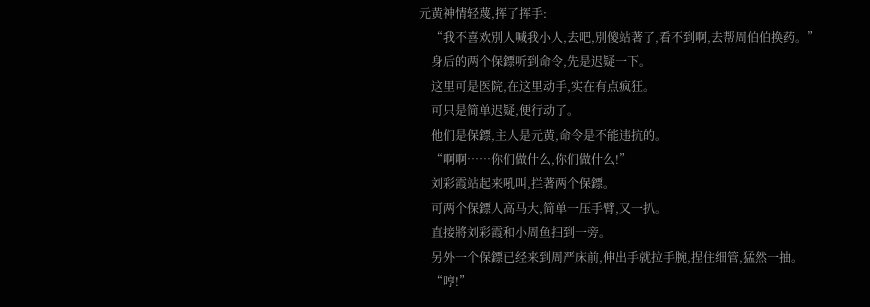元黄神情轻蔑,挥了挥手:
    “我不喜欢別人喊我小人,去吧,別傻站著了,看不到啊,去帮周伯伯换药。”
    身后的两个保鏢听到命令,先是迟疑一下。
    这里可是医院,在这里动手,实在有点疯狂。
    可只是简单迟疑,便行动了。
    他们是保鏢,主人是元黄,命令是不能违抗的。
    “啊啊……你们做什么,你们做什么!”
    刘彩霞站起来吼叫,拦著两个保鏢。
    可两个保鏢人高马大,简单一压手臂,又一扒。
    直接將刘彩霞和小周鱼扫到一旁。
    另外一个保鏢已经来到周严床前,伸出手就拉手腕,捏住细管,猛然一抽。
    “哼!”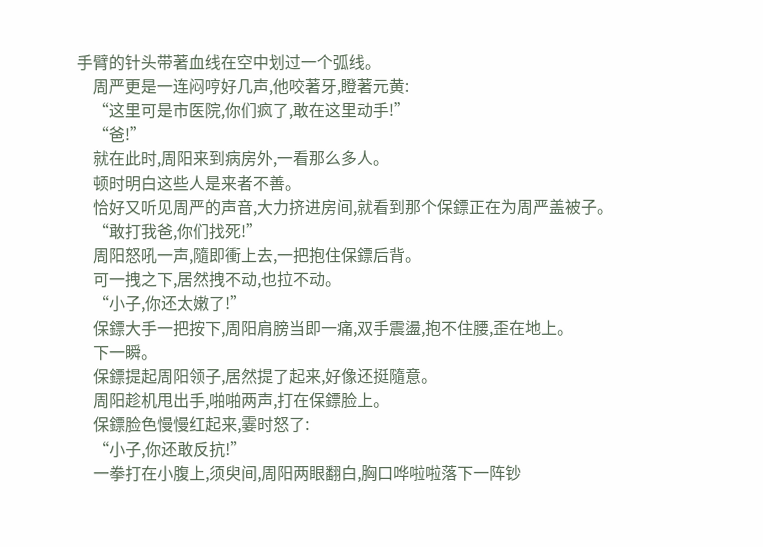手臂的针头带著血线在空中划过一个弧线。
    周严更是一连闷哼好几声,他咬著牙,瞪著元黄:
    “这里可是市医院,你们疯了,敢在这里动手!”
    “爸!”
    就在此时,周阳来到病房外,一看那么多人。
    顿时明白这些人是来者不善。
    恰好又听见周严的声音,大力挤进房间,就看到那个保鏢正在为周严盖被子。
    “敢打我爸,你们找死!”
    周阳怒吼一声,隨即衝上去,一把抱住保鏢后背。
    可一拽之下,居然拽不动,也拉不动。
    “小子,你还太嫩了!”
    保鏢大手一把按下,周阳肩膀当即一痛,双手震盪,抱不住腰,歪在地上。
    下一瞬。
    保鏢提起周阳领子,居然提了起来,好像还挺隨意。
    周阳趁机甩出手,啪啪两声,打在保鏢脸上。
    保鏢脸色慢慢红起来,霎时怒了:
    “小子,你还敢反抗!”
    一拳打在小腹上,须臾间,周阳两眼翻白,胸口哗啦啦落下一阵钞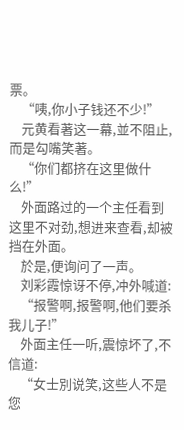票。
    “咦,你小子钱还不少!”
    元黄看著这一幕,並不阻止,而是勾嘴笑著。
    “你们都挤在这里做什么!”
    外面路过的一个主任看到这里不对劲,想进来查看,却被挡在外面。
    於是,便询问了一声。
    刘彩霞惊讶不停,冲外喊道:
    “报警啊,报警啊,他们要杀我儿子!”
    外面主任一听,震惊坏了,不信道:
    “女士別说笑,这些人不是您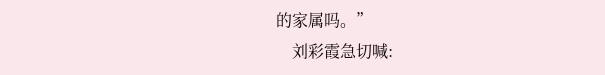的家属吗。”
    刘彩霞急切喊: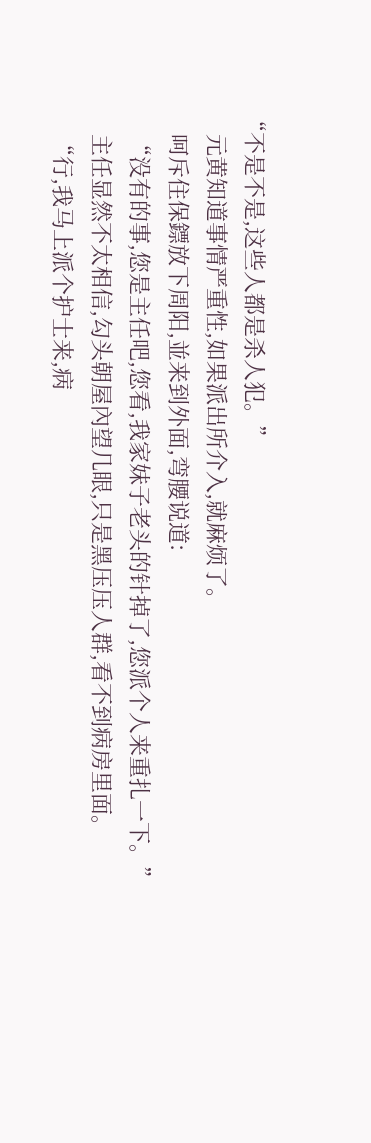“不是不是,这些人都是杀人犯。”
    元黄知道事情严重性,如果派出所介入,就麻烦了。
    呵斥住保鏢放下周阳,並来到外面,弯腰说道:
    “没有的事,您是主任吧,您看,我家妹子老头的针掉了,您派个人来重扎一下。”
    主任显然不太相信,勾头朝屋內望几眼,只是黑压压人群,看不到病房里面。
    “行,我马上派个护士来,病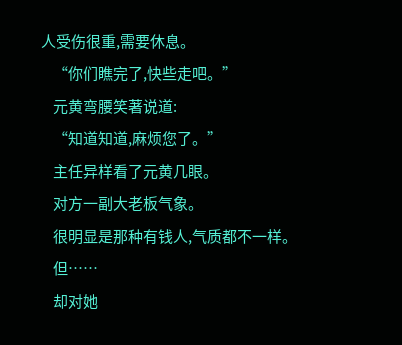人受伤很重,需要休息。
    “你们瞧完了,快些走吧。”
    元黄弯腰笑著说道:
    “知道知道,麻烦您了。”
    主任异样看了元黄几眼。
    对方一副大老板气象。
    很明显是那种有钱人,气质都不一样。
    但……
    却对她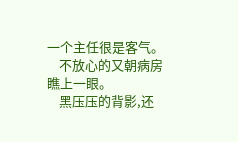一个主任很是客气。
    不放心的又朝病房瞧上一眼。
    黑压压的背影,还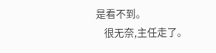是看不到。
    很无奈,主任走了。